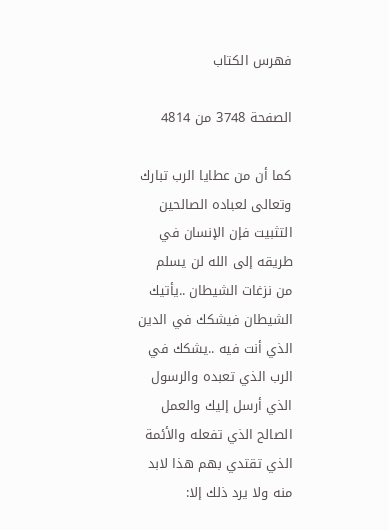فهرس الكتاب

الصفحة 3748 من 4814

كما أن من عطايا الرب تبارك وتعالى لعباده الصالحين التثبيت فإن الإنسان في طريقه إلى الله لن يسلم من نزغات الشيطان ..يأتيك الشيطان فيشكك في الدين الذي أنت فيه ..يشكك في الرب الذي تعبده والرسول الذي أرسل إليك والعمل الصالح الذي تفعله والأئمة الذي تقتدي بهم هذا لابد منه ولا يرد ذلك إلا: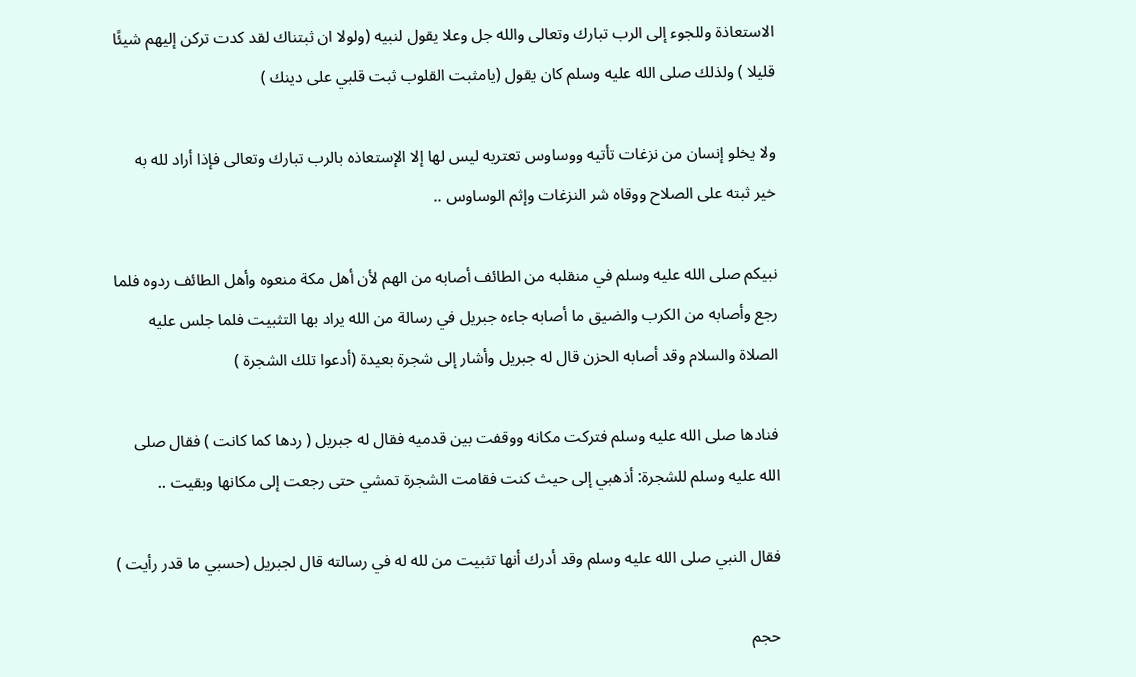الاستعاذة وللجوء إلى الرب تبارك وتعالى والله جل وعلا يقول لنبيه (ولولا ان ثبتناك لقد كدت تركن إليهم شيئًا قليلا ) ولذلك صلى الله عليه وسلم كان يقول (يامثبت القلوب ثبت قلبي على دينك )

ولا يخلو إنسان من نزغات تأتيه ووساوس تعتريه ليس لها إلا الإستعاذه بالرب تبارك وتعالى فإذا أراد لله به خير ثبته على الصلاح ووقاه شر النزغات وإثم الوساوس ..

نبيكم صلى الله عليه وسلم في منقلبه من الطائف أصابه من الهم لأن أهل مكة منعوه وأهل الطائف ردوه فلما رجع وأصابه من الكرب والضيق ما أصابه جاءه جبريل في رسالة من الله يراد بها التثبيت فلما جلس عليه الصلاة والسلام وقد أصابه الحزن قال له جبريل وأشار إلى شجرة بعيدة (أدعوا تلك الشجرة )

فنادها صلى الله عليه وسلم فتركت مكانه ووقفت بين قدميه فقال له جبريل ( ردها كما كانت ) فقال صلى الله عليه وسلم للشجرة: أذهبي إلى حيث كنت فقامت الشجرة تمشي حتى رجعت إلى مكانها وبقيت ..

فقال النبي صلى الله عليه وسلم وقد أدرك أنها تثبيت من لله له في رسالته قال لجبريل (حسبي ما قدر رأيت )

حجم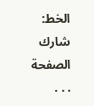الخط:
شارك الصفحة
. . .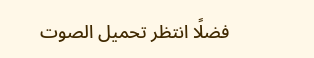فضلًا انتظر تحميل الصوت